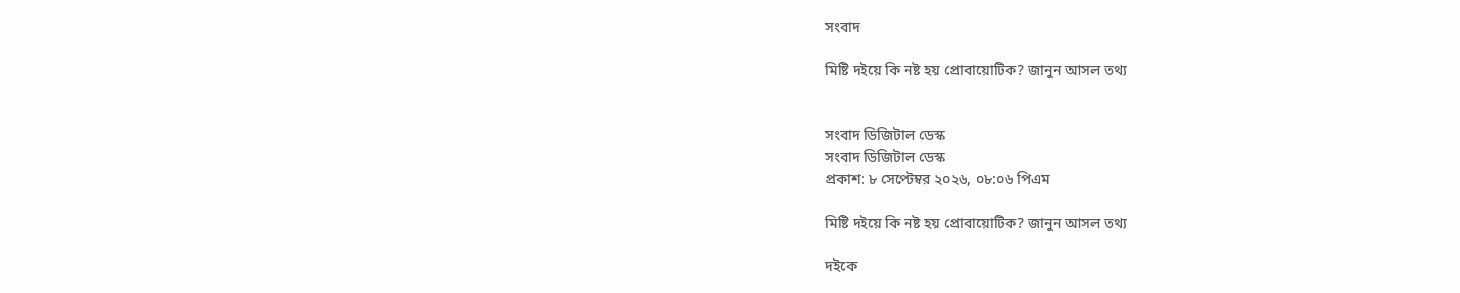সংবাদ

মিষ্টি দইয়ে কি নষ্ট হয় প্রোবায়োটিক? জানুন আসল তথ্য


সংবাদ ডিজিটাল ডেস্ক
সংবাদ ডিজিটাল ডেস্ক
প্রকাশ: ৮ সেপ্টেম্বর ২০২৬, ০৮:০৬ পিএম

মিষ্টি দইয়ে কি নষ্ট হয় প্রোবায়োটিক? জানুন আসল তথ্য

দইকে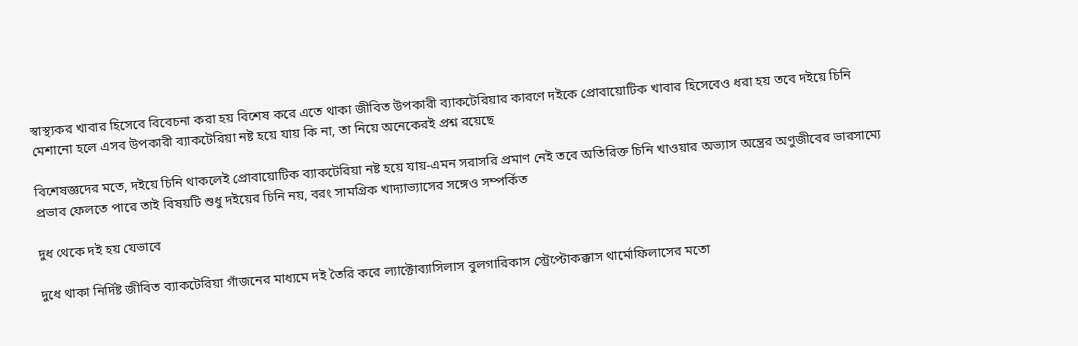স্বাস্থ্যকর খাবার হিসেবে বিবেচনা করা হয় বিশেষ করে এতে থাকা জীবিত উপকারী ব্যাকটেরিয়ার কারণে দইকে প্রোবায়োটিক খাবার হিসেবেও ধরা হয় তবে দইয়ে চিনি মেশানো হলে এসব উপকারী ব্যাকটেরিয়া নষ্ট হয়ে যায় কি না, তা নিয়ে অনেকেরই প্রশ্ন রয়েছে

বিশেষজ্ঞদের মতে, দইয়ে চিনি থাকলেই প্রোবায়োটিক ব্যাকটেরিয়া নষ্ট হয়ে যায়-এমন সরাসরি প্রমাণ নেই তবে অতিরিক্ত চিনি খাওয়ার অভ্যাস অন্ত্রের অণুজীবের ভারসাম্যে প্রভাব ফেলতে পারে তাই বিষয়টি শুধু দইয়ের চিনি নয়, বরং সামগ্রিক খাদ্যাভ্যাসের সঙ্গেও সম্পর্কিত

দুধ থেকে দই হয় যেভাবে

দুধে থাকা নির্দিষ্ট জীবিত ব্যাকটেরিয়া গাঁজনের মাধ্যমে দই তৈরি করে ল্যাক্টোব্যাসিলাস বুলগারিকাস স্ট্রেপ্টোকক্কাস থার্মোফিলাসের মতো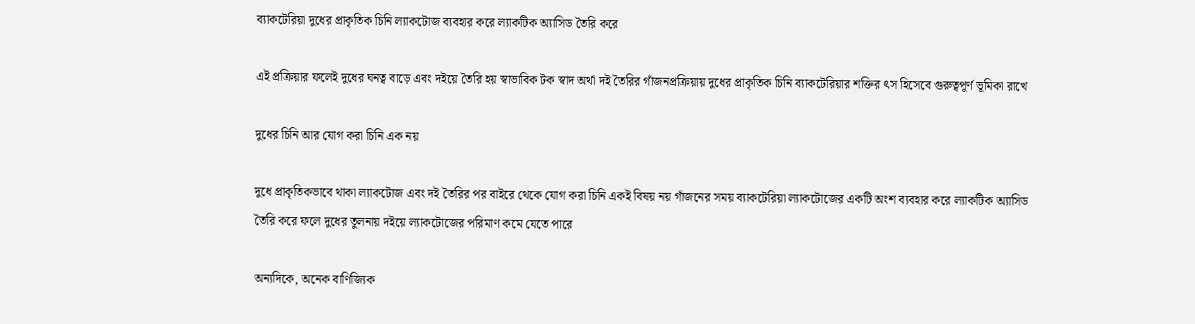ব্যাকটেরিয়া দুধের প্রাকৃতিক চিনি ল্যাকটোজ ব্যবহার করে ল্যাকটিক অ্যাসিড তৈরি করে

এই প্রক্রিয়ার ফলেই দুধের ঘনত্ব বাড়ে এবং দইয়ে তৈরি হয় স্বাভাবিক টক স্বাদ অর্থা দই তৈরির গাঁজনপ্রক্রিয়ায় দুধের প্রাকৃতিক চিনি ব্যাকটেরিয়ার শক্তির ৎস হিসেবে গুরুত্বপূর্ণ ভূমিকা রাখে

দুধের চিনি আর যোগ করা চিনি এক নয়

দুধে প্রাকৃতিকভাবে থাকা ল্যাকটোজ এবং দই তৈরির পর বাইরে থেকে যোগ করা চিনি একই বিষয় নয় গাঁজনের সময় ব্যাকটেরিয়া ল্যাকটোজের একটি অংশ ব্যবহার করে ল্যাকটিক অ্যাসিড তৈরি করে ফলে দুধের তুলনায় দইয়ে ল্যাকটোজের পরিমাণ কমে যেতে পারে

অন্যদিকে, অনেক বাণিজ্যিক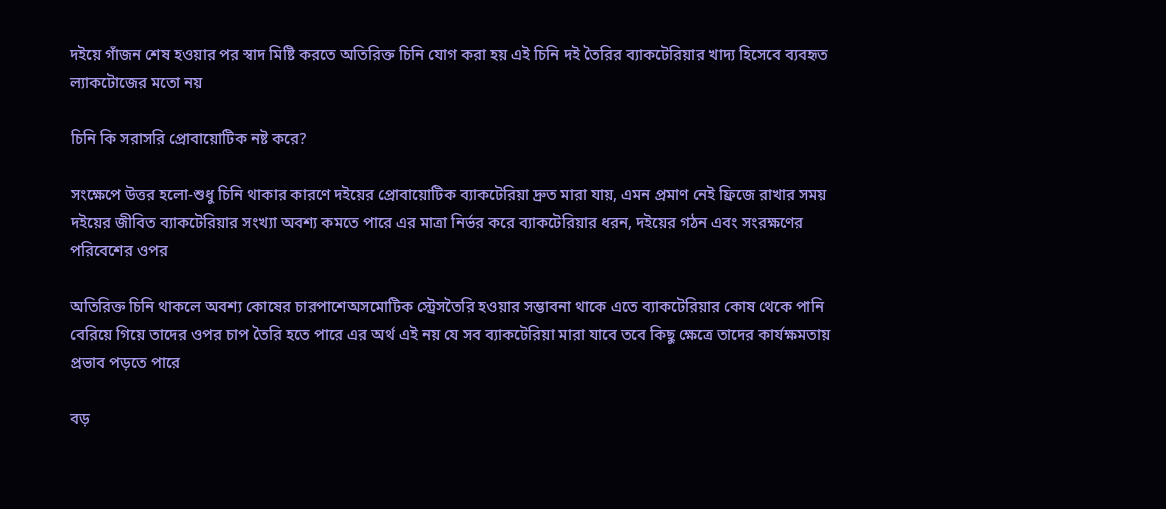দইয়ে গাঁজন শেষ হওয়ার পর স্বাদ মিষ্টি করতে অতিরিক্ত চিনি যোগ করা হয় এই চিনি দই তৈরির ব্যাকটেরিয়ার খাদ্য হিসেবে ব্যবহৃত ল্যাকটোজের মতো নয়

চিনি কি সরাসরি প্রোবায়োটিক নষ্ট করে?

সংক্ষেপে উত্তর হলো-শুধু চিনি থাকার কারণে দইয়ের প্রোবায়োটিক ব্যাকটেরিয়া দ্রুত মারা যায়, এমন প্রমাণ নেই ফ্রিজে রাখার সময় দইয়ের জীবিত ব্যাকটেরিয়ার সংখ্যা অবশ্য কমতে পারে এর মাত্রা নির্ভর করে ব্যাকটেরিয়ার ধরন, দইয়ের গঠন এবং সংরক্ষণের পরিবেশের ওপর

অতিরিক্ত চিনি থাকলে অবশ্য কোষের চারপাশেঅসমোটিক স্ট্রেসতৈরি হওয়ার সম্ভাবনা থাকে এতে ব্যাকটেরিয়ার কোষ থেকে পানি বেরিয়ে গিয়ে তাদের ওপর চাপ তৈরি হতে পারে এর অর্থ এই নয় যে সব ব্যাকটেরিয়া মারা যাবে তবে কিছু ক্ষেত্রে তাদের কার্যক্ষমতায় প্রভাব পড়তে পারে

বড়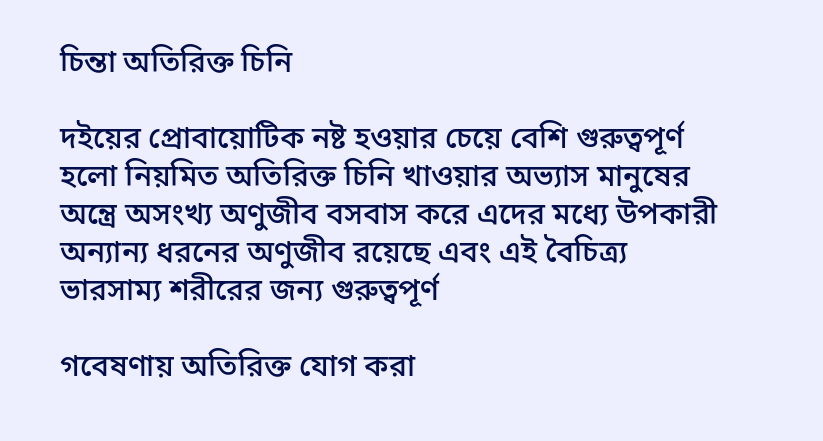চিন্তা অতিরিক্ত চিনি

দইয়ের প্রোবায়োটিক নষ্ট হওয়ার চেয়ে বেশি গুরুত্বপূর্ণ হলো নিয়মিত অতিরিক্ত চিনি খাওয়ার অভ্যাস মানুষের অন্ত্রে অসংখ্য অণুজীব বসবাস করে এদের মধ্যে উপকারী অন্যান্য ধরনের অণুজীব রয়েছে এবং এই বৈচিত্র্য ভারসাম্য শরীরের জন্য গুরুত্বপূর্ণ

গবেষণায় অতিরিক্ত যোগ করা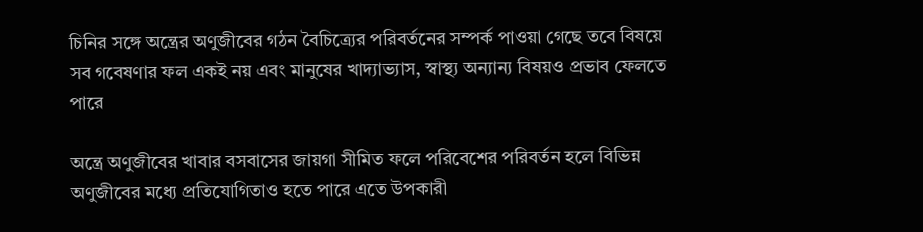চিনির সঙ্গে অন্ত্রের অণুজীবের গঠন বৈচিত্র্যের পরিবর্তনের সম্পর্ক পাওয়া গেছে তবে বিষয়ে সব গবেষণার ফল একই নয় এবং মানুষের খাদ্যাভ্যাস, স্বাস্থ্য অন্যান্য বিষয়ও প্রভাব ফেলতে পারে

অন্ত্রে অণুজীবের খাবার বসবাসের জায়গা সীমিত ফলে পরিবেশের পরিবর্তন হলে বিভিন্ন অণুজীবের মধ্যে প্রতিযোগিতাও হতে পারে এতে উপকারী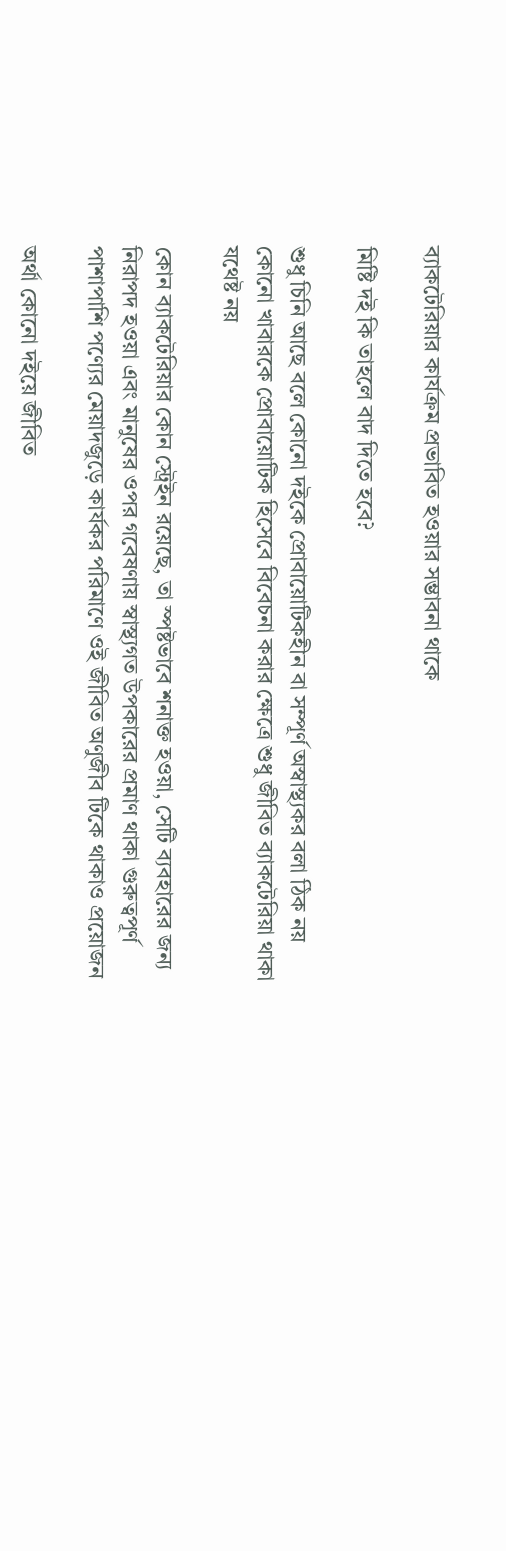ব্যাকটেরিয়ার কার্যক্রম প্রভাবিত হওয়ার সম্ভাবনা থাকে

মিষ্টি দই কি তাহলে বাদ দিতে হবে?

শুধু চিনি আছে বলে কোনো দইকে প্রোবায়োটিকহীন বা সম্পূর্ণ অস্বাস্থ্যকর বলা ঠিক নয় কোনো খাবারকে প্রোবায়োটিক হিসেবে বিবেচনা করার ক্ষেত্রে শুধু জীবিত ব্যাকটেরিয়া থাকা যথেষ্ট নয়

কোন ব্যাকটেরিয়ার কোন স্ট্রেইন রয়েছে, তা স্পষ্টভাবে শনাক্ত হওয়া, সেটি ব্যবহারের জন্য নিরাপদ হওয়া এবং মানুষের ওপর গবেষণায় স্বাস্থ্যগত উপকারের প্রমাণ থাকা গুরুত্বপূর্ণ পাশাপাশি পণ্যের মেয়াদজুড়ে কার্যকর পরিমাণে ওই জীবিত অণুজীব টিকে থাকাও প্রয়োজন

অর্থা কোনো দইয়ে জীবিত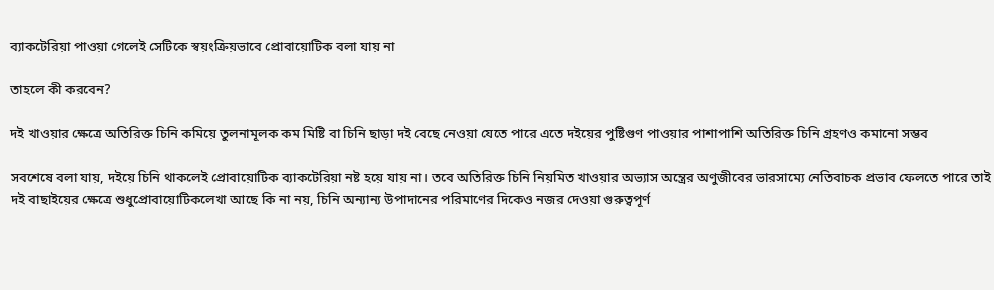ব্যাকটেরিয়া পাওয়া গেলেই সেটিকে স্বয়ংক্রিয়ভাবে প্রোবায়োটিক বলা যায় না

তাহলে কী করবেন?

দই খাওয়ার ক্ষেত্রে অতিরিক্ত চিনি কমিয়ে তুলনামূলক কম মিষ্টি বা চিনি ছাড়া দই বেছে নেওয়া যেতে পারে এতে দইয়ের পুষ্টিগুণ পাওয়ার পাশাপাশি অতিরিক্ত চিনি গ্রহণও কমানো সম্ভব

সবশেষে বলা যায়, দইয়ে চিনি থাকলেই প্রোবায়োটিক ব্যাকটেরিয়া নষ্ট হয়ে যায় না। তবে অতিরিক্ত চিনি নিয়মিত খাওয়ার অভ্যাস অন্ত্রের অণুজীবের ভারসাম্যে নেতিবাচক প্রভাব ফেলতে পারে তাই দই বাছাইয়ের ক্ষেত্রে শুধুপ্রোবায়োটিকলেখা আছে কি না নয়, চিনি অন্যান্য উপাদানের পরিমাণের দিকেও নজর দেওয়া গুরুত্বপূর্ণ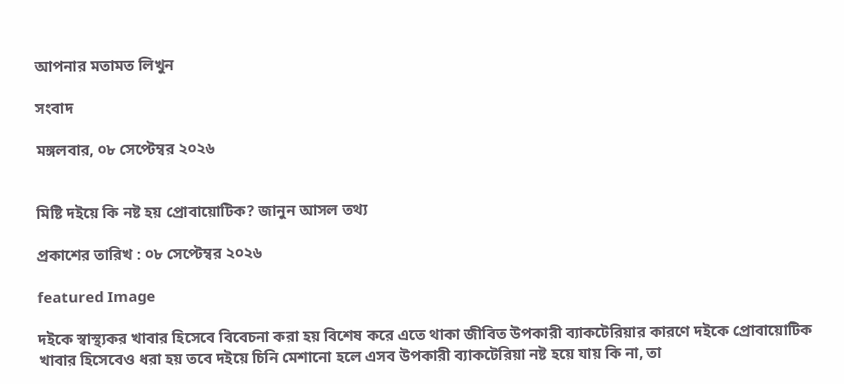আপনার মতামত লিখুন

সংবাদ

মঙ্গলবার, ০৮ সেপ্টেম্বর ২০২৬


মিষ্টি দইয়ে কি নষ্ট হয় প্রোবায়োটিক? জানুন আসল তথ্য

প্রকাশের তারিখ : ০৮ সেপ্টেম্বর ২০২৬

featured Image

দইকে স্বাস্থ্যকর খাবার হিসেবে বিবেচনা করা হয় বিশেষ করে এতে থাকা জীবিত উপকারী ব্যাকটেরিয়ার কারণে দইকে প্রোবায়োটিক খাবার হিসেবেও ধরা হয় তবে দইয়ে চিনি মেশানো হলে এসব উপকারী ব্যাকটেরিয়া নষ্ট হয়ে যায় কি না, তা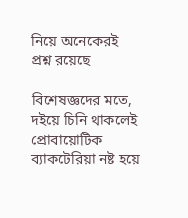নিয়ে অনেকেরই প্রশ্ন রয়েছে

বিশেষজ্ঞদের মতে, দইয়ে চিনি থাকলেই প্রোবায়োটিক ব্যাকটেরিয়া নষ্ট হয়ে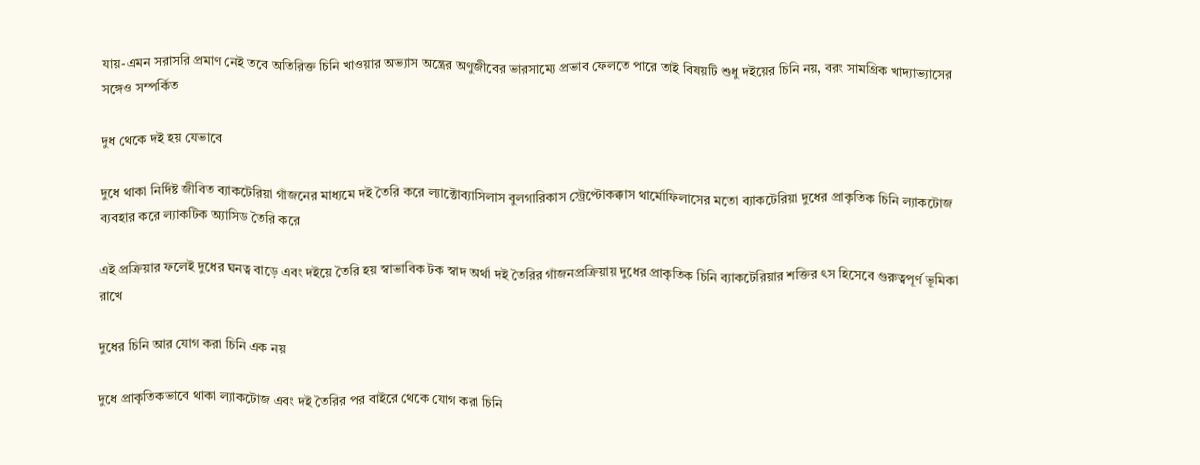যায়-এমন সরাসরি প্রমাণ নেই তবে অতিরিক্ত চিনি খাওয়ার অভ্যাস অন্ত্রের অণুজীবের ভারসাম্যে প্রভাব ফেলতে পারে তাই বিষয়টি শুধু দইয়ের চিনি নয়, বরং সামগ্রিক খাদ্যাভ্যাসের সঙ্গেও সম্পর্কিত

দুধ থেকে দই হয় যেভাবে

দুধে থাকা নির্দিষ্ট জীবিত ব্যাকটেরিয়া গাঁজনের মাধ্যমে দই তৈরি করে ল্যাক্টোব্যাসিলাস বুলগারিকাস স্ট্রেপ্টোকক্কাস থার্মোফিলাসের মতো ব্যাকটেরিয়া দুধের প্রাকৃতিক চিনি ল্যাকটোজ ব্যবহার করে ল্যাকটিক অ্যাসিড তৈরি করে

এই প্রক্রিয়ার ফলেই দুধের ঘনত্ব বাড়ে এবং দইয়ে তৈরি হয় স্বাভাবিক টক স্বাদ অর্থা দই তৈরির গাঁজনপ্রক্রিয়ায় দুধের প্রাকৃতিক চিনি ব্যাকটেরিয়ার শক্তির ৎস হিসেবে গুরুত্বপূর্ণ ভূমিকা রাখে

দুধের চিনি আর যোগ করা চিনি এক নয়

দুধে প্রাকৃতিকভাবে থাকা ল্যাকটোজ এবং দই তৈরির পর বাইরে থেকে যোগ করা চিনি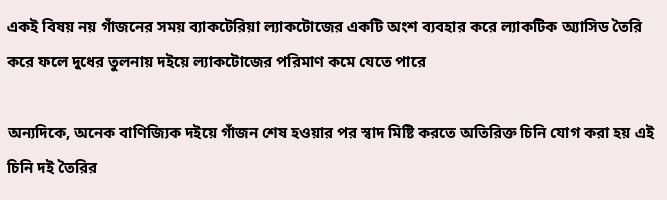একই বিষয় নয় গাঁজনের সময় ব্যাকটেরিয়া ল্যাকটোজের একটি অংশ ব্যবহার করে ল্যাকটিক অ্যাসিড তৈরি করে ফলে দুধের তুলনায় দইয়ে ল্যাকটোজের পরিমাণ কমে যেতে পারে

অন্যদিকে, অনেক বাণিজ্যিক দইয়ে গাঁজন শেষ হওয়ার পর স্বাদ মিষ্টি করতে অতিরিক্ত চিনি যোগ করা হয় এই চিনি দই তৈরির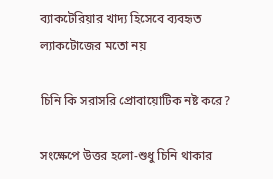ব্যাকটেরিয়ার খাদ্য হিসেবে ব্যবহৃত ল্যাকটোজের মতো নয়

চিনি কি সরাসরি প্রোবায়োটিক নষ্ট করে?

সংক্ষেপে উত্তর হলো-শুধু চিনি থাকার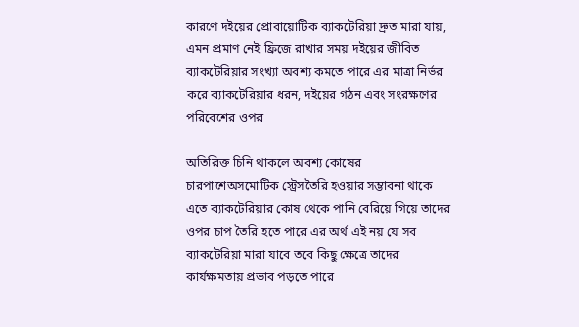কারণে দইয়ের প্রোবায়োটিক ব্যাকটেরিয়া দ্রুত মারা যায়, এমন প্রমাণ নেই ফ্রিজে রাখার সময় দইয়ের জীবিত ব্যাকটেরিয়ার সংখ্যা অবশ্য কমতে পারে এর মাত্রা নির্ভর করে ব্যাকটেরিয়ার ধরন, দইয়ের গঠন এবং সংরক্ষণের পরিবেশের ওপর

অতিরিক্ত চিনি থাকলে অবশ্য কোষের চারপাশেঅসমোটিক স্ট্রেসতৈরি হওয়ার সম্ভাবনা থাকে এতে ব্যাকটেরিয়ার কোষ থেকে পানি বেরিয়ে গিয়ে তাদের ওপর চাপ তৈরি হতে পারে এর অর্থ এই নয় যে সব ব্যাকটেরিয়া মারা যাবে তবে কিছু ক্ষেত্রে তাদের কার্যক্ষমতায় প্রভাব পড়তে পারে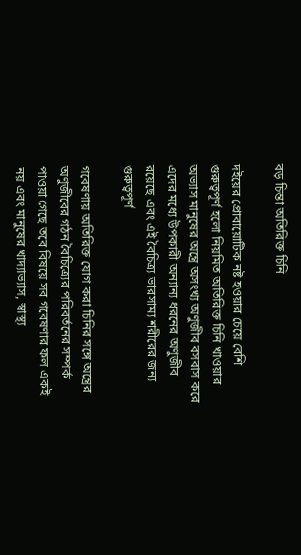বড় চিন্তা অতিরিক্ত চিনি

দইয়ের প্রোবায়োটিক নষ্ট হওয়ার চেয়ে বেশি গুরুত্বপূর্ণ হলো নিয়মিত অতিরিক্ত চিনি খাওয়ার অভ্যাস মানুষের অন্ত্রে অসংখ্য অণুজীব বসবাস করে এদের মধ্যে উপকারী অন্যান্য ধরনের অণুজীব রয়েছে এবং এই বৈচিত্র্য ভারসাম্য শরীরের জন্য গুরুত্বপূর্ণ

গবেষণায় অতিরিক্ত যোগ করা চিনির সঙ্গে অন্ত্রের অণুজীবের গঠন বৈচিত্র্যের পরিবর্তনের সম্পর্ক পাওয়া গেছে তবে বিষয়ে সব গবেষণার ফল একই নয় এবং মানুষের খাদ্যাভ্যাস, স্বাস্থ্য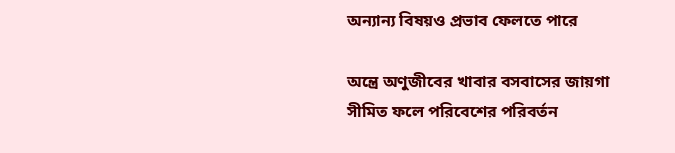অন্যান্য বিষয়ও প্রভাব ফেলতে পারে

অন্ত্রে অণুজীবের খাবার বসবাসের জায়গা সীমিত ফলে পরিবেশের পরিবর্তন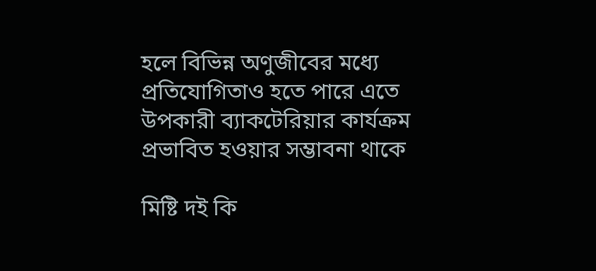হলে বিভিন্ন অণুজীবের মধ্যে প্রতিযোগিতাও হতে পারে এতে উপকারী ব্যাকটেরিয়ার কার্যক্রম প্রভাবিত হওয়ার সম্ভাবনা থাকে

মিষ্টি দই কি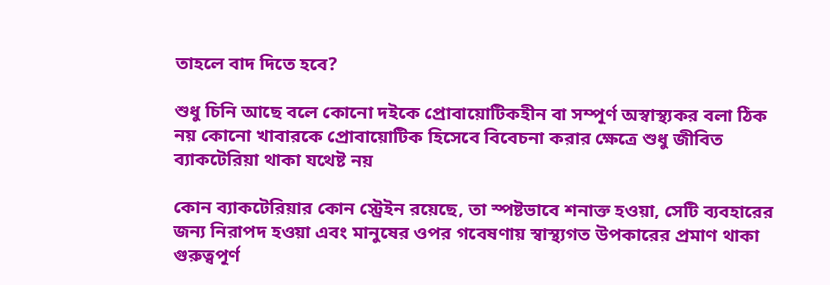তাহলে বাদ দিতে হবে?

শুধু চিনি আছে বলে কোনো দইকে প্রোবায়োটিকহীন বা সম্পূর্ণ অস্বাস্থ্যকর বলা ঠিক নয় কোনো খাবারকে প্রোবায়োটিক হিসেবে বিবেচনা করার ক্ষেত্রে শুধু জীবিত ব্যাকটেরিয়া থাকা যথেষ্ট নয়

কোন ব্যাকটেরিয়ার কোন স্ট্রেইন রয়েছে, তা স্পষ্টভাবে শনাক্ত হওয়া, সেটি ব্যবহারের জন্য নিরাপদ হওয়া এবং মানুষের ওপর গবেষণায় স্বাস্থ্যগত উপকারের প্রমাণ থাকা গুরুত্বপূর্ণ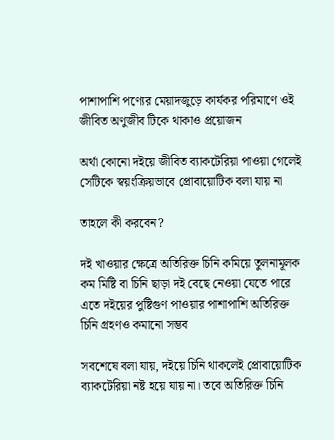পাশাপাশি পণ্যের মেয়াদজুড়ে কার্যকর পরিমাণে ওই জীবিত অণুজীব টিকে থাকাও প্রয়োজন

অর্থা কোনো দইয়ে জীবিত ব্যাকটেরিয়া পাওয়া গেলেই সেটিকে স্বয়ংক্রিয়ভাবে প্রোবায়োটিক বলা যায় না

তাহলে কী করবেন?

দই খাওয়ার ক্ষেত্রে অতিরিক্ত চিনি কমিয়ে তুলনামূলক কম মিষ্টি বা চিনি ছাড়া দই বেছে নেওয়া যেতে পারে এতে দইয়ের পুষ্টিগুণ পাওয়ার পাশাপাশি অতিরিক্ত চিনি গ্রহণও কমানো সম্ভব

সবশেষে বলা যায়, দইয়ে চিনি থাকলেই প্রোবায়োটিক ব্যাকটেরিয়া নষ্ট হয়ে যায় না। তবে অতিরিক্ত চিনি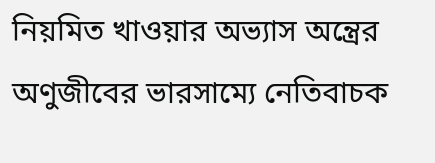নিয়মিত খাওয়ার অভ্যাস অন্ত্রের অণুজীবের ভারসাম্যে নেতিবাচক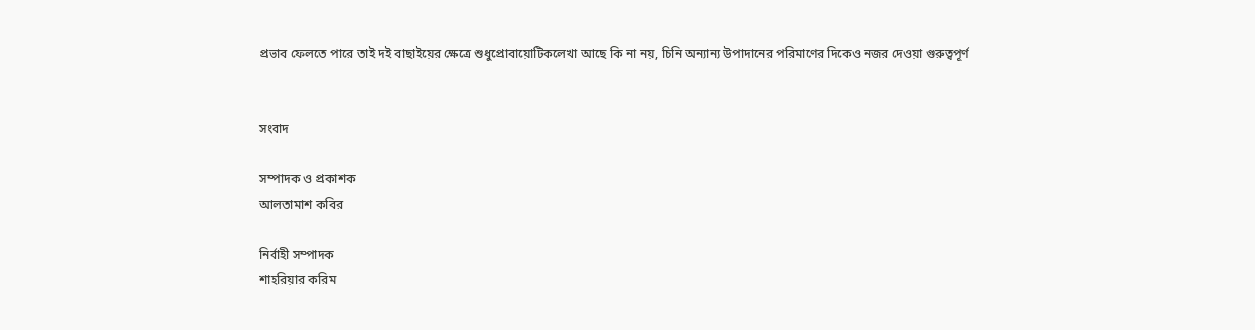প্রভাব ফেলতে পারে তাই দই বাছাইয়ের ক্ষেত্রে শুধুপ্রোবায়োটিকলেখা আছে কি না নয়, চিনি অন্যান্য উপাদানের পরিমাণের দিকেও নজর দেওয়া গুরুত্বপূর্ণ


সংবাদ

সম্পাদক ও প্রকাশক
আলতামাশ কবির

নির্বাহী সম্পাদক
শাহরিয়ার করিম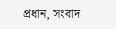প্রধান, সংবাদ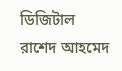ডিজিটাল
রাশেদ আহমেদ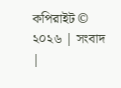কপিরাইট © ২০২৬ | সংবাদ |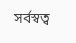সর্বস্বত্ব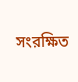সংরক্ষিত